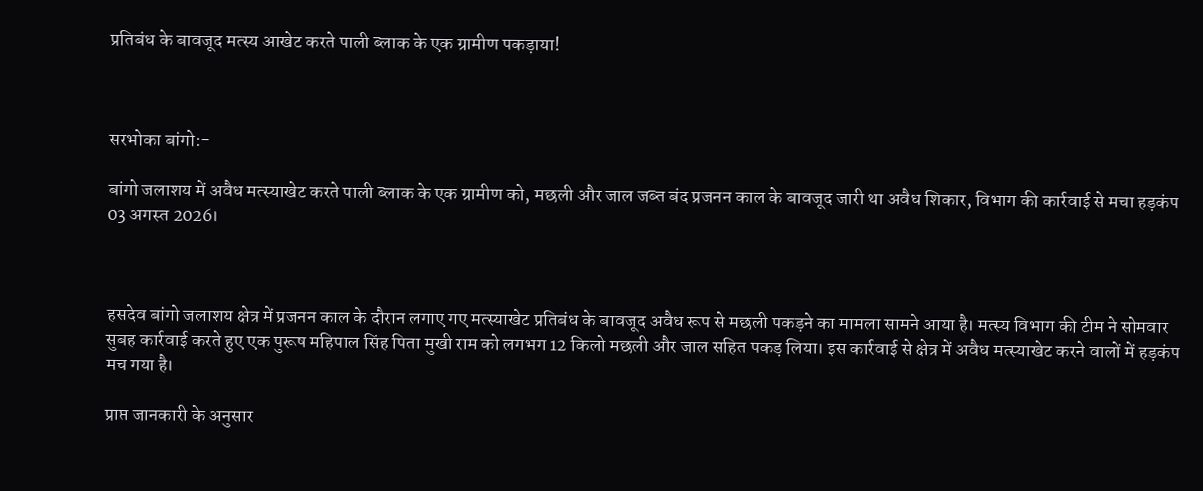प्रतिबंध के बावजूद मत्स्य आखेट करते पाली ब्लाक के एक ग्रामीण पकड़ाया!



सरभोका बांगो:-

बांगो जलाशय में अवैध मत्स्याखेट करते पाली ब्लाक के एक ग्रामीण को, मछली और जाल जब्त बंद प्रजनन काल के बावजूद जारी था अवैध शिकार, विभाग की कार्रवाई से मचा हड़कंप 03 अगस्त 2026।



हसदेव बांगो जलाशय क्षेत्र में प्रजनन काल के दौरान लगाए गए मत्स्याखेट प्रतिबंध के बावजूद अवैध रूप से मछली पकड़ने का मामला सामने आया है। मत्स्य विभाग की टीम ने सोमवार सुबह कार्रवाई करते हुए एक पुरूष महिपाल सिंह पिता मुखी राम को लगभग 12 किलो मछली और जाल सहित पकड़ लिया। इस कार्रवाई से क्षेत्र में अवैध मत्स्याखेट करने वालों में हड़कंप मच गया है।

प्राप्त जानकारी के अनुसार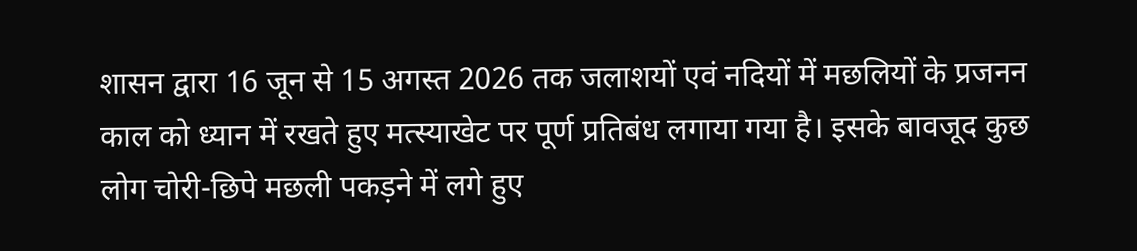शासन द्वारा 16 जून से 15 अगस्त 2026 तक जलाशयों एवं नदियों में मछलियों के प्रजनन काल को ध्यान में रखते हुए मत्स्याखेट पर पूर्ण प्रतिबंध लगाया गया है। इसके बावजूद कुछ लोग चोरी-छिपे मछली पकड़ने में लगे हुए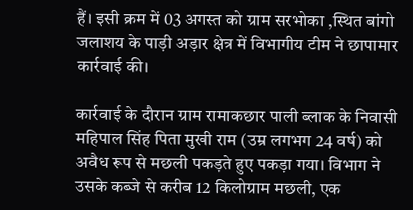हैं। इसी क्रम में 03 अगस्त को ग्राम सरभोका ,स्थित बांगो जलाशय के पाड़ी अड़ार क्षेत्र में विभागीय टीम ने छापामार कार्रवाई की।

कार्रवाई के दौरान ग्राम रामाकछार पाली ब्लाक के निवासी महिपाल सिंह पिता मुखी राम (उम्र लगभग 24 वर्ष) को अवैध रूप से मछली पकड़ते हुए पकड़ा गया। विभाग ने उसके कब्जे से करीब 12 किलोग्राम मछली, एक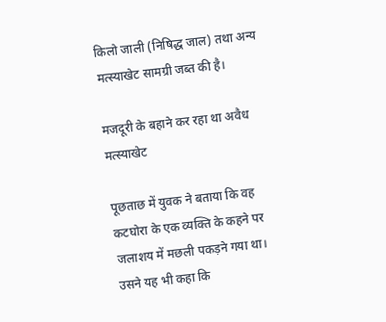किलो जाली (निषिद्ध जाल) तथा अन्य मत्स्याखेट सामग्री जब्त की है।

मजदूरी के बहाने कर रहा था अवैध मत्स्याखेट

पूछताछ में युवक ने बताया कि वह कटघोरा के एक व्यक्ति के कहने पर जलाशय में मछली पकड़ने गया था। उसने यह भी कहा कि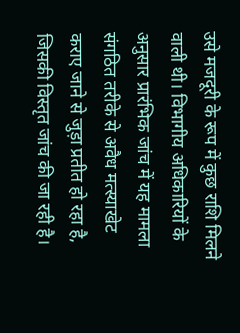उसे मजदूरी के रूप में कुछ राशि मिलने वाली थी। विभागीय अधिकारियों के अनुसार प्रारंभिक जांच में यह मामला संगठित तरीके से अवैध मत्स्याखेट कराए जाने से जुड़ा प्रतीत हो रहा है, जिसकी विस्तृत जांच की जा रही है।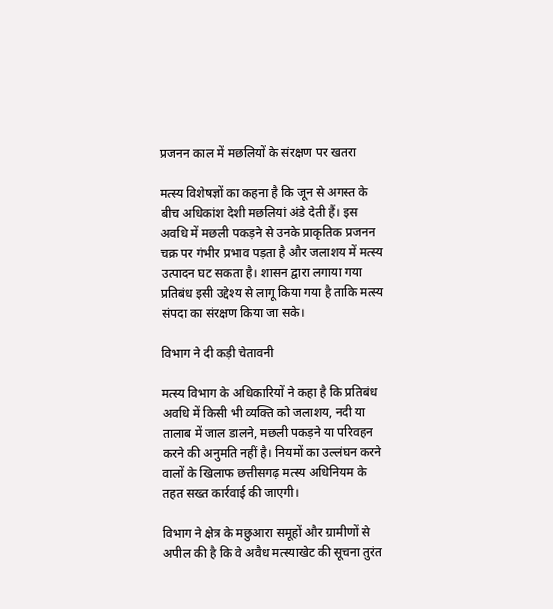प्रजनन काल में मछलियों के संरक्षण पर खतरा

मत्स्य विशेषज्ञों का कहना है कि जून से अगस्त के बीच अधिकांश देशी मछलियां अंडे देती हैं। इस अवधि में मछली पकड़ने से उनके प्राकृतिक प्रजनन चक्र पर गंभीर प्रभाव पड़ता है और जलाशय में मत्स्य उत्पादन घट सकता है। शासन द्वारा लगाया गया प्रतिबंध इसी उद्देश्य से लागू किया गया है ताकि मत्स्य संपदा का संरक्षण किया जा सके।

विभाग ने दी कड़ी चेतावनी

मत्स्य विभाग के अधिकारियों ने कहा है कि प्रतिबंध अवधि में किसी भी व्यक्ति को जलाशय, नदी या तालाब में जाल डालने, मछली पकड़ने या परिवहन करने की अनुमति नहीं है। नियमों का उल्लंघन करने वालों के खिलाफ छत्तीसगढ़ मत्स्य अधिनियम के तहत सख्त कार्रवाई की जाएगी।

विभाग ने क्षेत्र के मछुआरा समूहों और ग्रामीणों से अपील की है कि वे अवैध मत्स्याखेट की सूचना तुरंत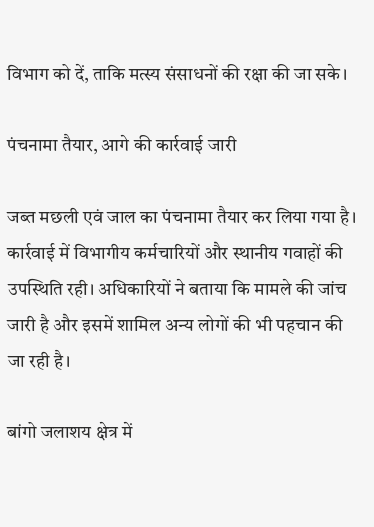विभाग को दें, ताकि मत्स्य संसाधनों की रक्षा की जा सके।

पंचनामा तैयार, आगे की कार्रवाई जारी

जब्त मछली एवं जाल का पंचनामा तैयार कर लिया गया है। कार्रवाई में विभागीय कर्मचारियों और स्थानीय गवाहों की उपस्थिति रही। अधिकारियों ने बताया कि मामले की जांच जारी है और इसमें शामिल अन्य लोगों की भी पहचान की जा रही है।

बांगो जलाशय क्षेत्र में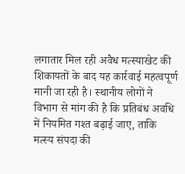लगातार मिल रही अवैध मत्स्याखेट की शिकायतों के बाद यह कार्रवाई महत्वपूर्ण मानी जा रही है। स्थानीय लोगों ने विभाग से मांग की है कि प्रतिबंध अवधि में नियमित गश्त बढ़ाई जाए, ताकि मत्स्य संपदा की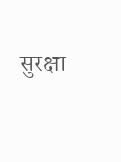सुरक्षा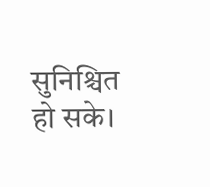सुनिश्चित हो सके।